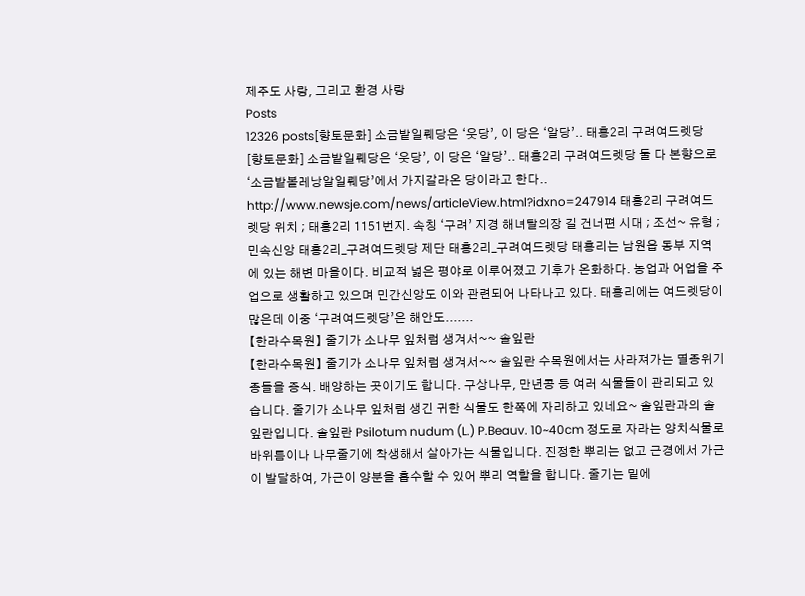제주도 사랑, 그리고 환경 사랑
Posts
12326 posts[향토문화] 소금밭일뤠당은 ‘웃당’, 이 당은 ‘알당’.. 태흥2리 구려여드렛당
[향토문화] 소금밭일뤠당은 ‘웃당’, 이 당은 ‘알당’.. 태흥2리 구려여드렛당 둘 다 본향으로 ‘소금밭볼레낭알일뤠당’에서 가지갈라온 당이라고 한다.. http://www.newsje.com/news/articleView.html?idxno=247914 태흥2리 구려여드렛당 위치 ; 태흥2리 1151번지. 속칭 ‘구려’ 지경 해녀탈의장 길 건너편 시대 ; 조선~ 유형 ; 민속신앙 태흥2리_구려여드렛당 제단 태흥2리_구려여드렛당 태흥리는 남원읍 동부 지역에 있는 해변 마을이다. 비교적 넓은 평야로 이루어졌고 기후가 온화하다. 농업과 어업을 주업으로 생활하고 있으며 민간신앙도 이와 관련되어 나타나고 있다. 태흥리에는 여드렛당이 많은데 이중 ‘구려여드렛당’은 해안도.......
【한라수목원】 줄기가 소나무 잎처럼 생겨서~~ 솔잎란
【한라수목원】 줄기가 소나무 잎처럼 생겨서~~ 솔잎란 수목원에서는 사라져가는 멸종위기종들을 증식. 배양하는 곳이기도 합니다. 구상나무, 만년콩 등 여러 식물들이 관리되고 있습니다. 줄기가 소나무 잎처럼 생긴 귀한 식물도 한쪽에 자리하고 있네요~ 솔잎란과의 솔잎란입니다. 솔잎란 Psilotum nudum (L.) P.Beauv. 10~40cm 정도로 자라는 양치식물로 바위틈이나 나무줄기에 착생해서 살아가는 식물입니다. 진정한 뿌리는 없고 근경에서 가근이 발달하여, 가근이 양분을 흡수할 수 있어 뿌리 역할을 합니다. 줄기는 밑에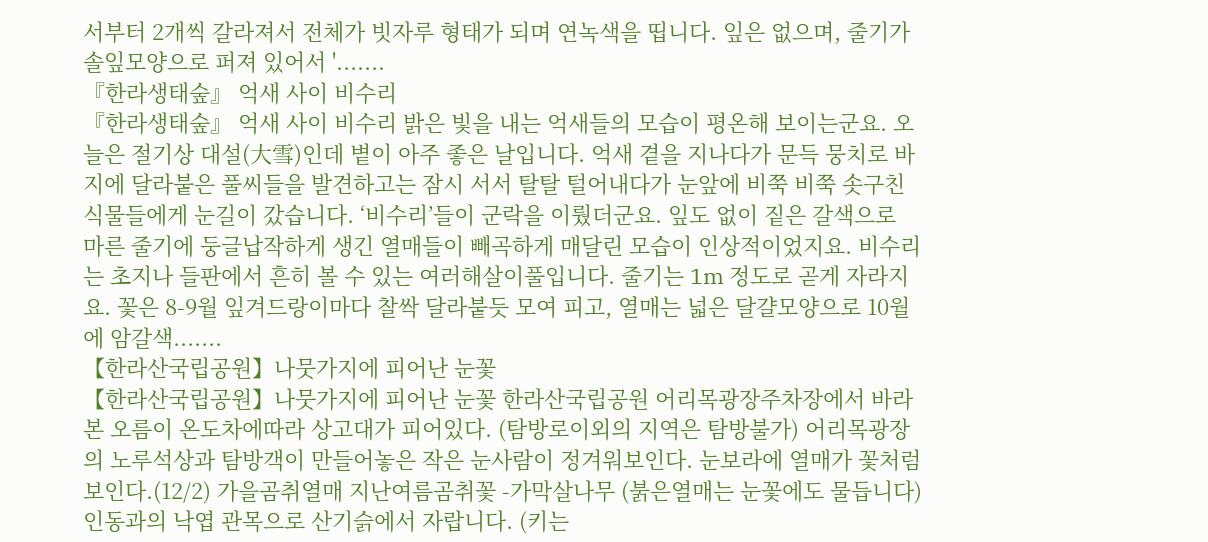서부터 2개씩 갈라져서 전체가 빗자루 형태가 되며 연녹색을 띱니다. 잎은 없으며, 줄기가 솔잎모양으로 퍼져 있어서 '.......
『한라생태숲』 억새 사이 비수리
『한라생태숲』 억새 사이 비수리 밝은 빛을 내는 억새들의 모습이 평온해 보이는군요. 오늘은 절기상 대설(大雪)인데 볕이 아주 좋은 날입니다. 억새 곁을 지나다가 문득 뭉치로 바지에 달라붙은 풀씨들을 발견하고는 잠시 서서 탈탈 털어내다가 눈앞에 비쭉 비쭉 솟구친 식물들에게 눈길이 갔습니다. ‘비수리’들이 군락을 이뤘더군요. 잎도 없이 짙은 갈색으로 마른 줄기에 둥글납작하게 생긴 열매들이 빼곡하게 매달린 모습이 인상적이었지요. 비수리는 초지나 들판에서 흔히 볼 수 있는 여러해살이풀입니다. 줄기는 1m 정도로 곧게 자라지요. 꽃은 8-9월 잎겨드랑이마다 찰싹 달라붙듯 모여 피고, 열매는 넓은 달걀모양으로 10월에 암갈색.......
【한라산국립공원】나뭇가지에 피어난 눈꽃
【한라산국립공원】나뭇가지에 피어난 눈꽃 한라산국립공원 어리목광장주차장에서 바라본 오름이 온도차에따라 상고대가 피어있다. (탐방로이외의 지역은 탐방불가) 어리목광장의 노루석상과 탐방객이 만들어놓은 작은 눈사람이 정겨워보인다. 눈보라에 열매가 꽃처럼보인다.(12/2) 가을곰취열매 지난여름곰취꽃 -가막살나무 (붉은열매는 눈꽃에도 물듭니다) 인동과의 낙엽 관목으로 산기슭에서 자랍니다. (키는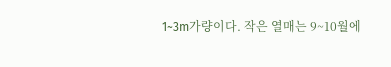1~3m가량이다. 작은 열매는 9~10월에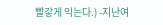빨갛게 익는다.) -지난여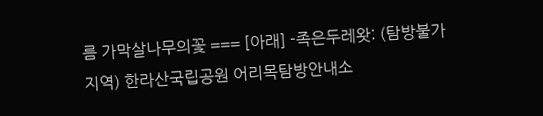름 가막살나무의꽃 === [아래] -족은두레왓: (탐방불가지역) 한라산국립공원 어리목탐방안내소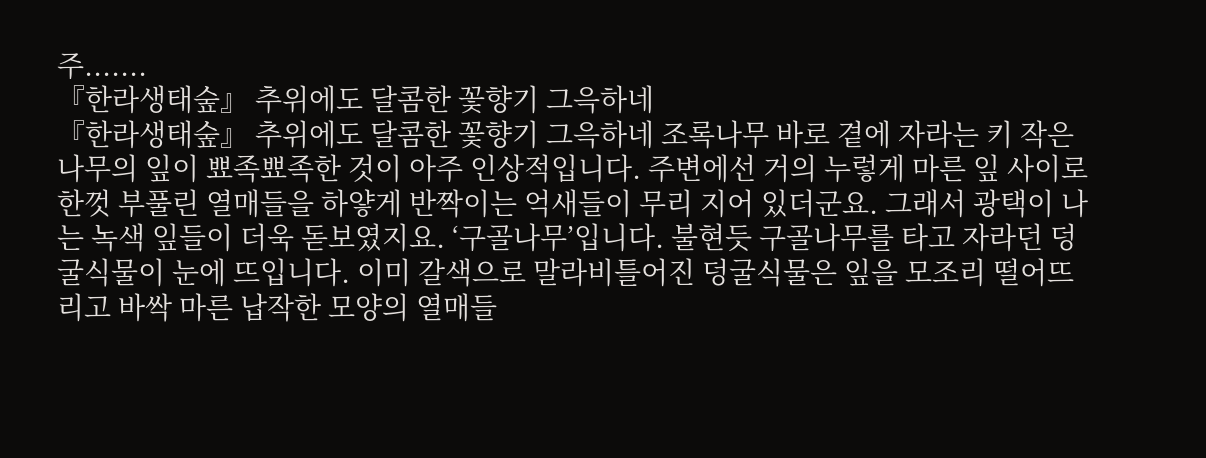주.......
『한라생태숲』 추위에도 달콤한 꽃향기 그윽하네
『한라생태숲』 추위에도 달콤한 꽃향기 그윽하네 조록나무 바로 곁에 자라는 키 작은 나무의 잎이 뾰족뾰족한 것이 아주 인상적입니다. 주변에선 거의 누렇게 마른 잎 사이로 한껏 부풀린 열매들을 하얗게 반짝이는 억새들이 무리 지어 있더군요. 그래서 광택이 나는 녹색 잎들이 더욱 돋보였지요. ‘구골나무’입니다. 불현듯 구골나무를 타고 자라던 덩굴식물이 눈에 뜨입니다. 이미 갈색으로 말라비틀어진 덩굴식물은 잎을 모조리 떨어뜨리고 바싹 마른 납작한 모양의 열매들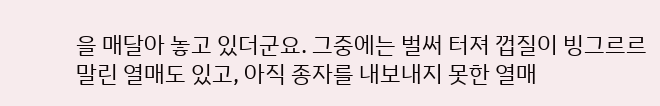을 매달아 놓고 있더군요. 그중에는 벌써 터져 껍질이 빙그르르 말린 열매도 있고, 아직 종자를 내보내지 못한 열매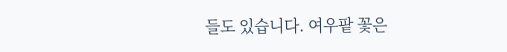들도 있습니다. 여우팥 꽃은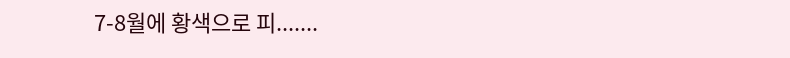7-8월에 황색으로 피.......